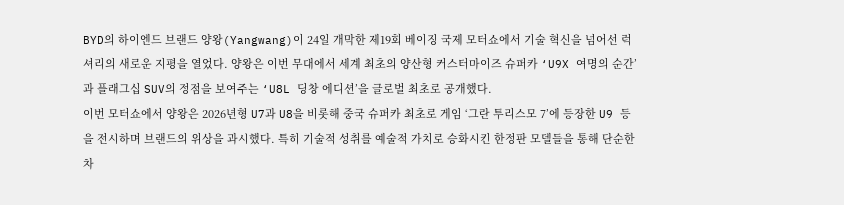BYD의 하이엔드 브랜드 양왕(Yangwang)이 24일 개막한 제19회 베이징 국제 모터쇼에서 기술 혁신을 넘어선 럭셔리의 새로운 지평을 열었다. 양왕은 이번 무대에서 세계 최초의 양산형 커스터마이즈 슈퍼카 ‘U9X 여명의 순간’과 플래그십 SUV의 정점을 보여주는 ‘U8L 딩창 에디션’을 글로벌 최초로 공개했다.
이번 모터쇼에서 양왕은 2026년형 U7과 U8을 비롯해 중국 슈퍼카 최초로 게임 ‘그란 투리스모 7’에 등장한 U9 등을 전시하며 브랜드의 위상을 과시했다. 특히 기술적 성취를 예술적 가치로 승화시킨 한정판 모델들을 통해 단순한 차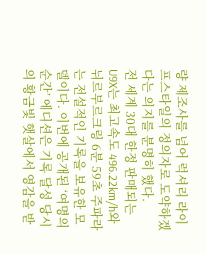량 제조사를 넘어 럭셔리 라이프스타일의 정의자로 도약하겠다는 의지를 분명히 했다.
전 세계 30대 한정 판매되는 U9X는 최고속도 496.22km/h와 뉘르부르크링 6분 59초 주파라는 전설적인 기록을 보유한 모델이다. 이번에 공개된 ‘여명의 순간’ 에디션은 기록 달성 당시의 황금빛 햇살에서 영감을 받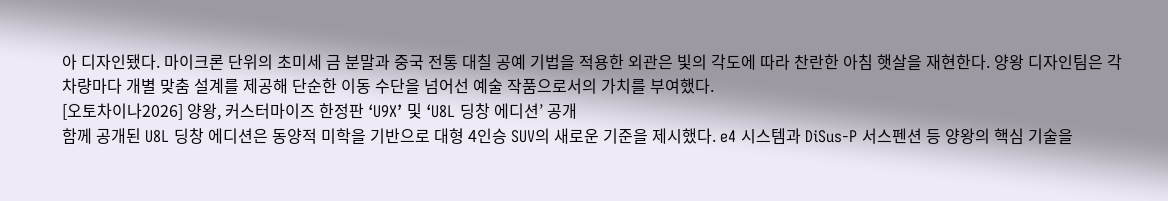아 디자인됐다. 마이크론 단위의 초미세 금 분말과 중국 전통 대칠 공예 기법을 적용한 외관은 빛의 각도에 따라 찬란한 아침 햇살을 재현한다. 양왕 디자인팀은 각 차량마다 개별 맞춤 설계를 제공해 단순한 이동 수단을 넘어선 예술 작품으로서의 가치를 부여했다.
[오토차이나2026] 양왕, 커스터마이즈 한정판 ‘U9X’ 및 ‘U8L 딩창 에디션’ 공개
함께 공개된 U8L 딩창 에디션은 동양적 미학을 기반으로 대형 4인승 SUV의 새로운 기준을 제시했다. e4 시스템과 DiSus-P 서스펜션 등 양왕의 핵심 기술을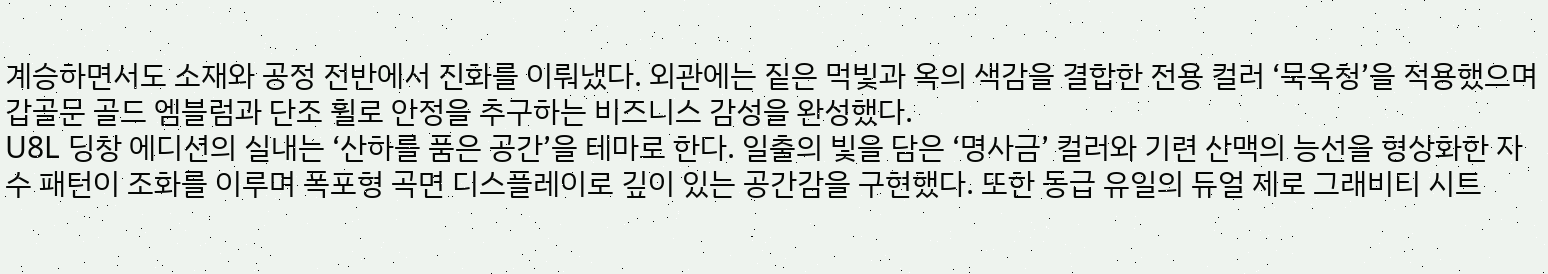계승하면서도 소재와 공정 전반에서 진화를 이뤄냈다. 외관에는 짙은 먹빛과 옥의 색감을 결합한 전용 컬러 ‘묵옥청’을 적용했으며 갑골문 골드 엠블럼과 단조 휠로 안정을 추구하는 비즈니스 감성을 완성했다.
U8L 딩창 에디션의 실내는 ‘산하를 품은 공간’을 테마로 한다. 일출의 빛을 담은 ‘명사금’ 컬러와 기련 산맥의 능선을 형상화한 자수 패턴이 조화를 이루며 폭포형 곡면 디스플레이로 깊이 있는 공간감을 구현했다. 또한 동급 유일의 듀얼 제로 그래비티 시트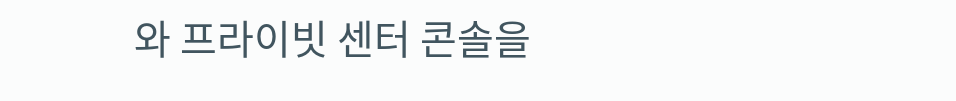와 프라이빗 센터 콘솔을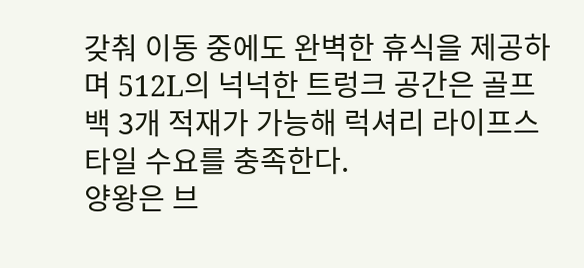갖춰 이동 중에도 완벽한 휴식을 제공하며 512L의 넉넉한 트렁크 공간은 골프백 3개 적재가 가능해 럭셔리 라이프스타일 수요를 충족한다.
양왕은 브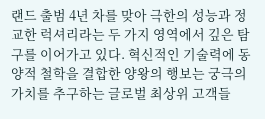랜드 출범 4년 차를 맞아 극한의 성능과 정교한 럭셔리라는 두 가지 영역에서 깊은 탐구를 이어가고 있다. 혁신적인 기술력에 동양적 철학을 결합한 양왕의 행보는 궁극의 가치를 추구하는 글로벌 최상위 고객들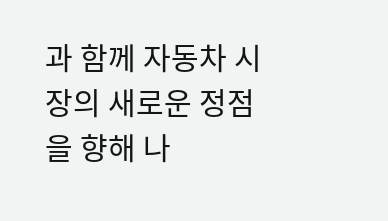과 함께 자동차 시장의 새로운 정점을 향해 나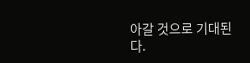아갈 것으로 기대된다.